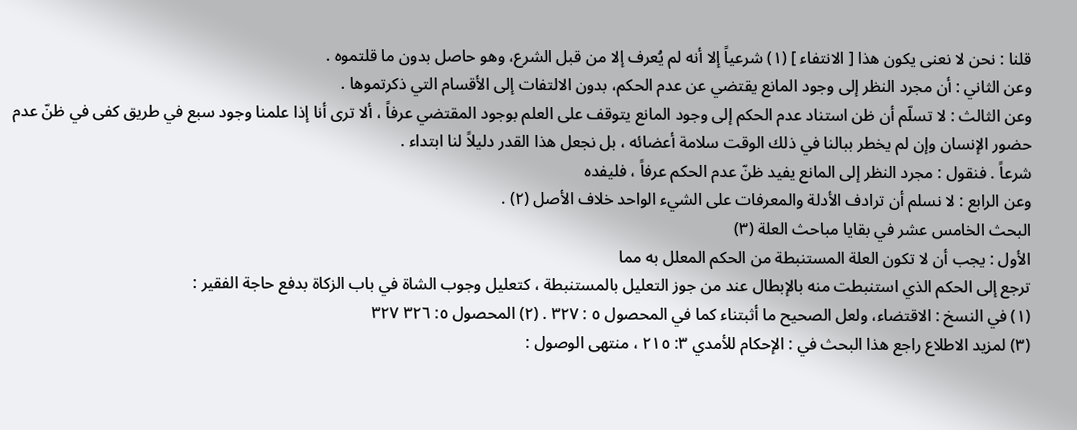قلنا : نحن لا نعنى يكون هذا [ الانتفاء ] (١) شرعياً إلا أنه لم يُعرف إلا من قبل الشرع، وهو حاصل بدون ما قلتموه .
وعن الثاني : أن مجرد النظر إلى وجود المانع يقتضي عن عدم الحكم، بدون الالتفات إلى الأقسام التي ذكرتموها .
وعن الثالث : لا تسلّم أن ظن استناد عدم الحكم إلى وجود المانع يتوقف على العلم بوجود المقتضي عرفاً ، ألا ترى أنا إذا علمنا وجود سبع في طريق كفى في ظنّ عدم حضور الإنسان وإن لم يخطر ببالنا في ذلك الوقت سلامة أعضائه ، بل نجعل هذا القدر دليلاً لنا ابتداء .
شرعاً . فنقول : مجرد النظر إلى المانع يفيد ظنّ عدم الحكم عرفاً ، فليفده
وعن الرابع : لا نسلم أن ترادف الأدلة والمعرفات على الشيء الواحد خلاف الأصل (٢) .
البحث الخامس عشر في بقايا مباحث العلة (٣)
الأول : يجب أن لا تكون العلة المستنبطة من الحكم المعلل به مما
ترجع إلى الحكم الذي استنبطت منه بالإبطال عند من جوز التعليل بالمستنبطة ، كتعليل وجوب الشاة في باب الزكاة بدفع حاجة الفقير :
(١) في النسخ : الاقتضاء، ولعل الصحيح ما أثبتناء كما في المحصول ٥ : ٣٢٧ . (٢) المحصول ٥: ٣٢٦ ٣٢٧
(٣) لمزيد الاطلاع راجع هذا البحث في : الإحكام للأمدي ٣: ٢١٥ ، منتهى الوصول :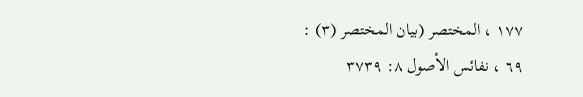١٧٧ ، المختصر (بيان المختصر (٣) : ٦٩ ، نفائس الأصول ٨: ٣٧٣٩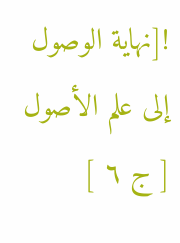![نهاية الوصول إلى علم الأصول [ ج ٦ ]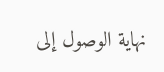نهاية الوصول إلى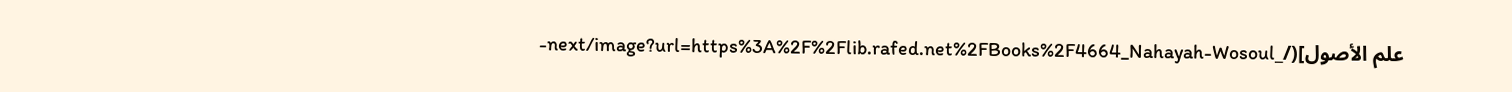علم الأصول](/_next/image?url=https%3A%2F%2Flib.rafed.net%2FBooks%2F4664_Nahayah-Wosoul-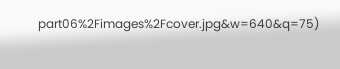part06%2Fimages%2Fcover.jpg&w=640&q=75)